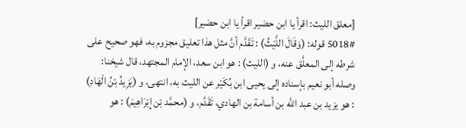[معلق الليث: اقرأ يا ابن حضير اقرأ يا ابن حضير]
5018# قوله: (وَقَالَ اللَّيْثُ) : تَقَدَّم أنَّ مثل هذا تعليق مجزوم به، فهو صحيح على شرطه إلى المعلَّق عنه، و (الليث) : هو ابن سعد، الإمام المجتهد، قال شيخنا: وصله أبو نعيم بإسناده إلى يحيى ابن بُكَيْر عن الليث به، انتهى، و (يَزِيدُ بْنُ الْهَادِ) : هو يزيد بن عبد الله بن أسامة بن الهادي، تَقَدَّم، و (محمَّد بْن إِبْرَاهِيمَ) : هو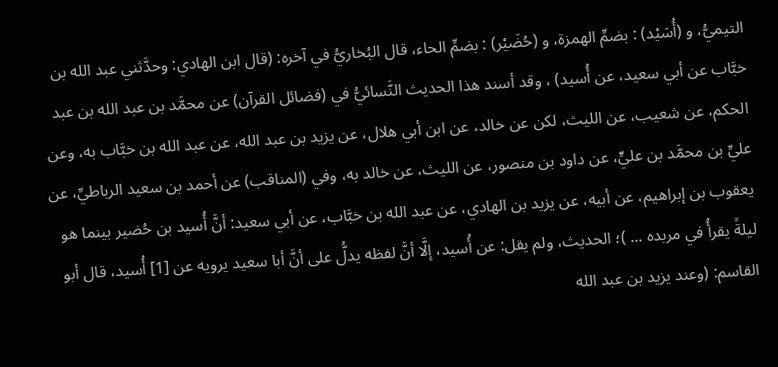التيميُّ، و (أُسَيْد) : بضمِّ الهمزة، و (حُضَيْر) : بضمِّ الحاء، قال البُخاريُّ في آخره: (قال ابن الهادي: وحدَّثني عبد الله بن خبَّاب عن أبي سعيد، عن أُسيد) ، وقد أسند هذا الحديث النَّسائيُّ في (فضائل القرآن) عن محمَّد بن عبد الله بن عبد الحكم، عن شعيب، عن الليث، لكن عن خالد، عن ابن أبي هلال، عن يزيد بن عبد الله، عن عبد الله بن خبَّاب به، وعن عليِّ بن محمَّد بن عليٍّ، عن داود بن منصور، عن الليث، عن خالد به، وفي (المناقب) عن أحمد بن سعيد الرباطيِّ، عن يعقوب بن إبراهيم، عن أبيه، عن يزيد بن الهادي، عن عبد الله بن خبَّاب، عن أبي سعيد: أنَّ أُسيد بن حُضير بينما هو ليلةً يقرأُ في مربده ... )؛ الحديث، ولم يقل: عن أُسيد، إلَّا أنَّ لفظه يدلُّ على أنَّ أبا سعيد يرويه عن [1] أُسيد، قال أبو القاسم: (وعند يزيد بن عبد الله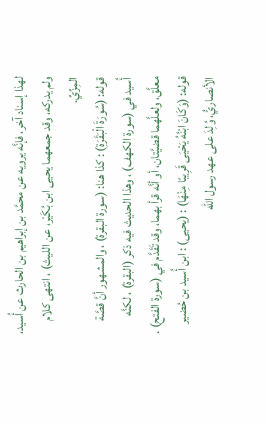لهذا إسناد آخر، فإنَّه يرويه عن محمَّد بن إبراهيم بن الحارث عن أُسيد، ولم يدركه، وقد جمعهما يحيى ابن بُكَيْر، عن الليث) ، انتهى كلام المِزِّيِّ.
قوله: (سُورَةَ الْبَقَرَةِ) : كذا هنا: (سورة البقرة) ، والمشهور أنَّ قصَّة أُسيد في (سورة الكهف) ، وهذا الحديث فيه ذكر (البقرة) ، لكنَّه معلَّق، ولعلَّهما قضيَّتان، أو أنَّه قرأ بهما، وقد تَقَدَّم في (سورة الفتح) .
قوله: (وَكَانَ ابْنُهُ يَحْيَى قَرِيبًا مِنْهَا) : (يحيى) : ابن أُسيد بن حُضير الأنصاريُّ، وُلِدَ على عهد رسول الله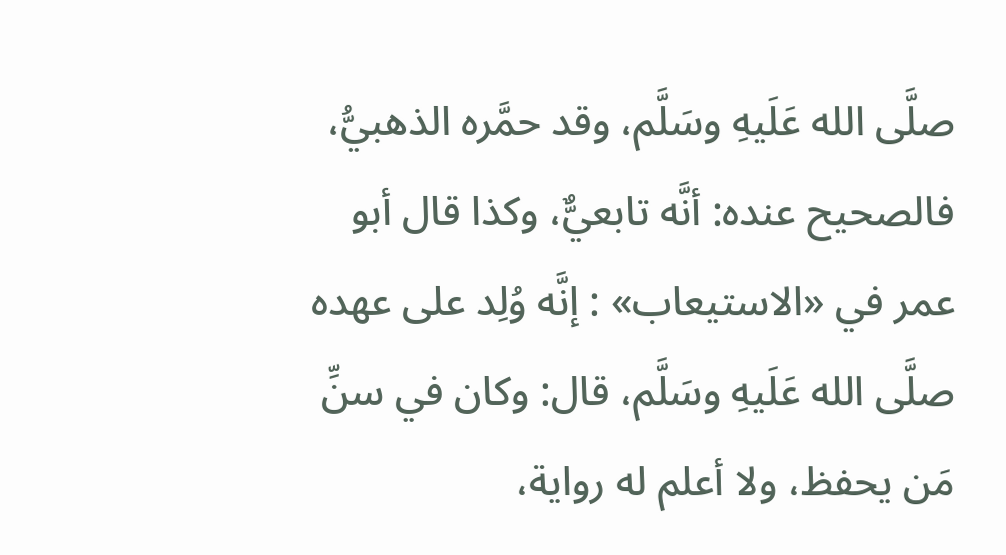صلَّى الله عَلَيهِ وسَلَّم، وقد حمَّره الذهبيُّ، فالصحيح عنده: أنَّه تابعيٌّ، وكذا قال أبو عمر في «الاستيعاب» : إنَّه وُلِد على عهده صلَّى الله عَلَيهِ وسَلَّم، قال: وكان في سنِّ مَن يحفظ، ولا أعلم له رواية،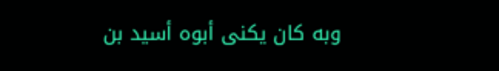وبه كان يكنى أبوه أسيد بن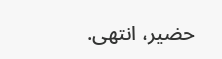حضير، انتهى.